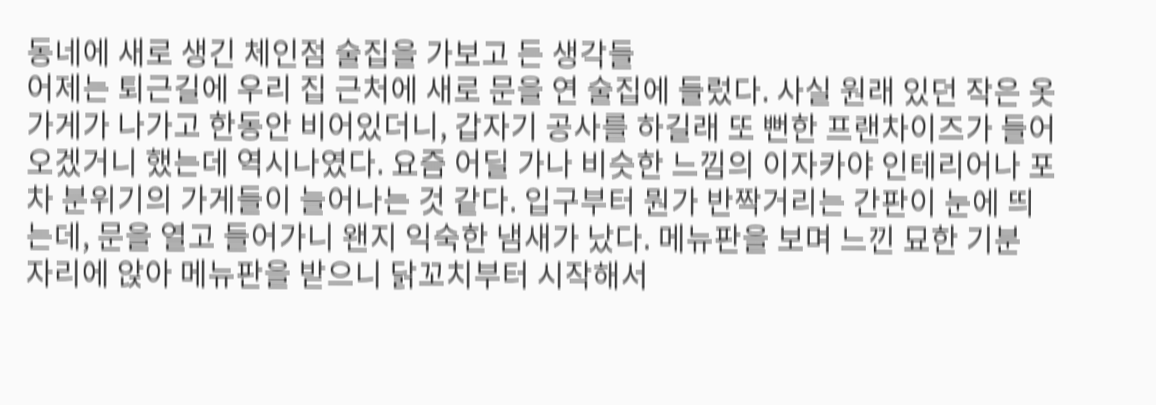동네에 새로 생긴 체인점 술집을 가보고 든 생각들
어제는 퇴근길에 우리 집 근처에 새로 문을 연 술집에 들렀다. 사실 원래 있던 작은 옷가게가 나가고 한동안 비어있더니, 갑자기 공사를 하길래 또 뻔한 프랜차이즈가 들어오겠거니 했는데 역시나였다. 요즘 어딜 가나 비슷한 느낌의 이자카야 인테리어나 포차 분위기의 가게들이 늘어나는 것 같다. 입구부터 뭔가 반짝거리는 간판이 눈에 띄는데, 문을 열고 들어가니 왠지 익숙한 냄새가 났다. 메뉴판을 보며 느낀 묘한 기분 자리에 앉아 메뉴판을 받으니 닭꼬치부터 시작해서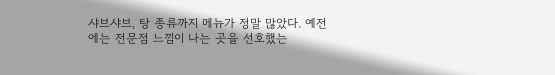샤브샤브, 탕 종류까지 메뉴가 정말 많았다. 예전에는 전문점 느낌이 나는 곳을 선호했는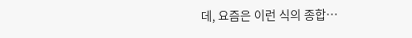데, 요즘은 이런 식의 종합…